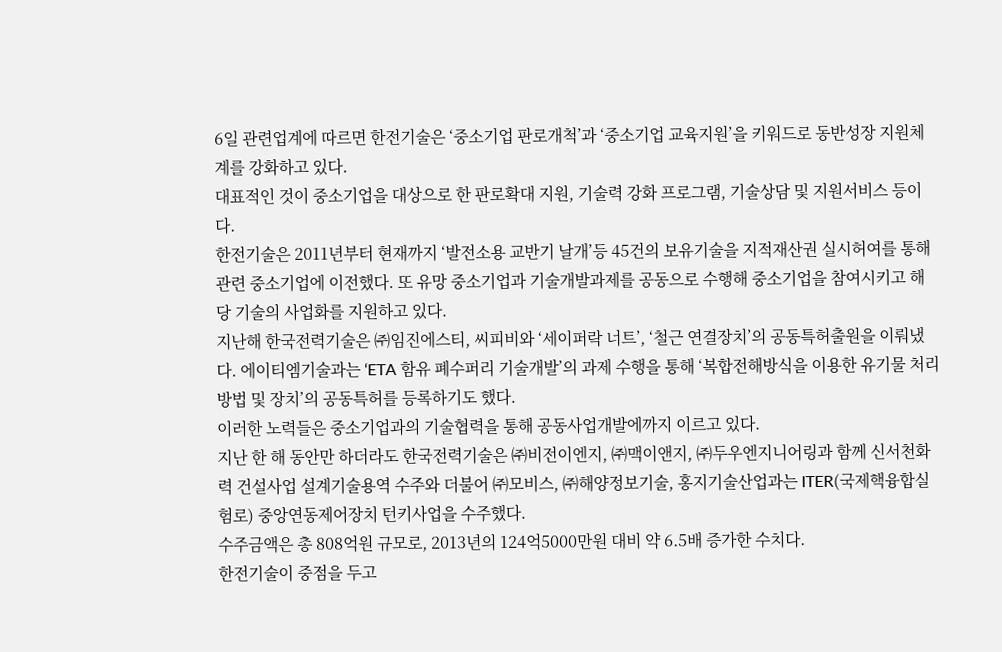6일 관련업계에 따르면 한전기술은 ‘중소기업 판로개척’과 ‘중소기업 교육지원’을 키워드로 동반성장 지원체계를 강화하고 있다.
대표적인 것이 중소기업을 대상으로 한 판로확대 지원, 기술력 강화 프로그램, 기술상담 및 지원서비스 등이다.
한전기술은 2011년부터 현재까지 ‘발전소용 교반기 날개’등 45건의 보유기술을 지적재산권 실시허여를 통해 관련 중소기업에 이전했다. 또 유망 중소기업과 기술개발과제를 공동으로 수행해 중소기업을 참여시키고 해당 기술의 사업화를 지원하고 있다.
지난해 한국전력기술은 ㈜임진에스티, 씨피비와 ‘세이퍼락 너트’, ‘철근 연결장치’의 공동특허출원을 이뤄냈다. 에이티엠기술과는 ‘ETA 함유 폐수퍼리 기술개발’의 과제 수행을 통해 ‘복합전해방식을 이용한 유기물 처리방법 및 장치’의 공동특허를 등록하기도 했다.
이러한 노력들은 중소기업과의 기술협력을 통해 공동사업개발에까지 이르고 있다.
지난 한 해 동안만 하더라도 한국전력기술은 ㈜비전이엔지, ㈜맥이앤지, ㈜두우엔지니어링과 함께 신서천화력 건설사업 설계기술용역 수주와 더불어 ㈜모비스, ㈜해양정보기술, 홍지기술산업과는 ITER(국제핵융합실험로) 중앙연동제어장치 턴키사업을 수주했다.
수주금액은 총 808억원 규모로, 2013년의 124억5000만원 대비 약 6.5배 증가한 수치다.
한전기술이 중점을 두고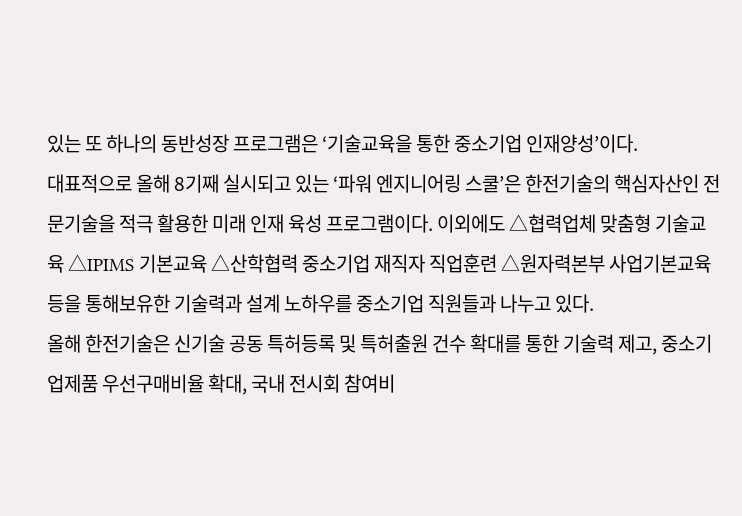있는 또 하나의 동반성장 프로그램은 ‘기술교육을 통한 중소기업 인재양성’이다.
대표적으로 올해 8기째 실시되고 있는 ‘파워 엔지니어링 스쿨’은 한전기술의 핵심자산인 전문기술을 적극 활용한 미래 인재 육성 프로그램이다. 이외에도 △협력업체 맞춤형 기술교육 △IPIMS 기본교육 △산학협력 중소기업 재직자 직업훈련 △원자력본부 사업기본교육 등을 통해보유한 기술력과 설계 노하우를 중소기업 직원들과 나누고 있다.
올해 한전기술은 신기술 공동 특허등록 및 특허출원 건수 확대를 통한 기술력 제고, 중소기업제품 우선구매비율 확대, 국내 전시회 참여비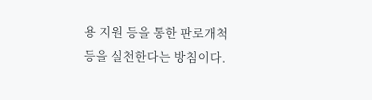용 지원 등을 통한 판로개척 등을 실천한다는 방침이다.